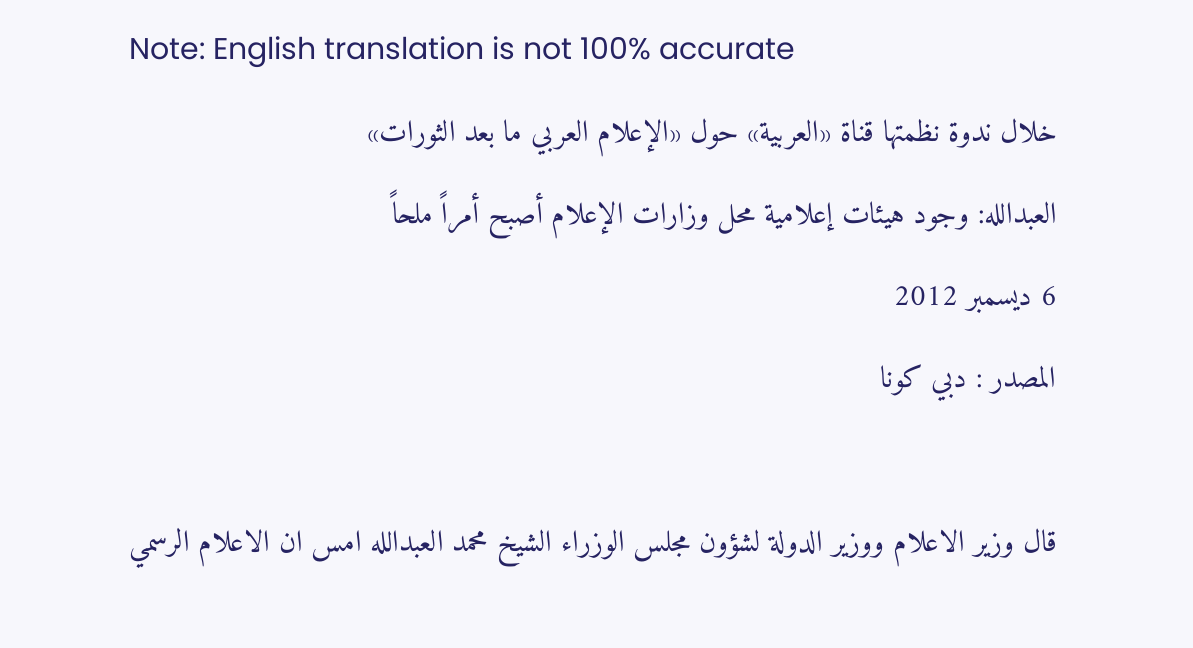Note: English translation is not 100% accurate
خلال ندوة نظمتها قناة «العربية» حول «الإعلام العربي ما بعد الثورات»
العبدالله: وجود هيئات إعلامية محل وزارات الإعلام أصبح أمراً ملحاً
6 ديسمبر 2012
المصدر : دبي كونا

قال وزير الاعلام ووزير الدولة لشؤون مجلس الوزراء الشيخ محمد العبدالله امس ان الاعلام الرسمي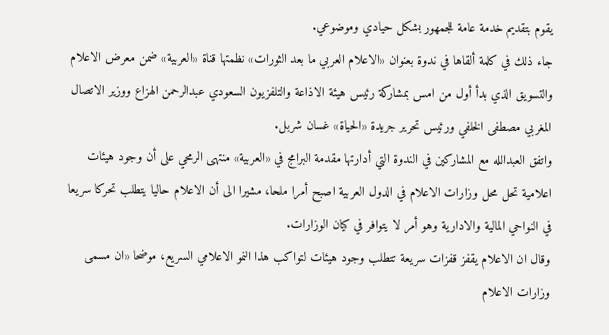يقوم بتقديم خدمة عامة للجمهور بشكل حيادي وموضوعي.
جاء ذلك في كلمة ألقاها في ندوة بعنوان «الاعلام العربي ما بعد الثورات» نظمتها قناة «العربية» ضمن معرض الاعلام والتسويق الذي بدأ أول من امس بمشاركة رئيس هيئة الاذاعة والتلفزيون السعودي عبدالرحمن الهزاع ووزير الاتصال المغربي مصطفى الخلفي ورئيس تحرير جريدة «الحياة» غسان شربل.
واتفق العبدالله مع المشاركين في الندوة التي أدارتها مقدمة البرامج في «العربية» منتهى الرمحي على أن وجود هيئات اعلامية تحل محل وزارات الاعلام في الدول العربية اصبح أمرا ملحا، مشيرا الى أن الاعلام حاليا يتطلب تحركا سريعا في النواحي المالية والادارية وهو أمر لا يتوافر في كيان الوزارات.
وقال ان الاعلام يقفز قفزات سريعة تتطلب وجود هيئات لتواكب هذا النمو الاعلامي السريع، موضحا «ان مسمى وزارات الاعلام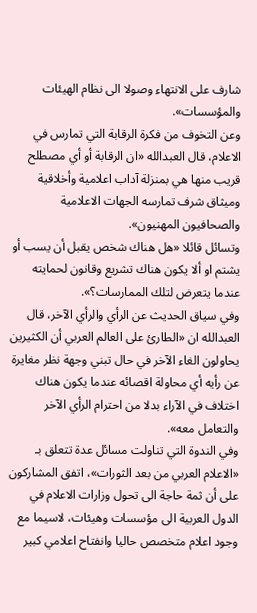شارف على الانتهاء وصولا الى نظام الهيئات والمؤسسات».
وعن التخوف من فكرة الرقابة التي تمارس في الاعلام، قال العبدالله «ان الرقابة أو أي مصطلح قريب منها هي بمنزلة آداب اعلامية وأخلاقية وميثاق شرف تمارسه الجهات الاعلامية والصحافيون المهنيون».
وتسائل قائلا «هل هناك شخص يقبل أن يسب أو يشتم او ألا يكون هناك تشريع وقانون لحمايته عندما يتعرض لتلك الممارسات؟».
وفي سياق الحديث عن الرأي والرأي الآخر، قال العبدالله ان «الطارئ على العالم العربي أن الكثيرين يحاولون الغاء الآخر في حال تبني وجهة نظر مغايرة عن رأيه أي محاولة اقصائه عندما يكون هناك اختلاف في الآراء بدلا من احترام الرأي الآخر والتعامل معه».
وفي الندوة التي تناولت مسائل عدة تتعلق بـ «الاعلام العربي من بعد الثورات»، اتفق المشاركون على أن ثمة حاجة الى تحول وزارات الاعلام في الدول العربية الى مؤسسات وهيئات، لاسيما مع وجود اعلام متخصص حاليا وانفتاح اعلامي كبير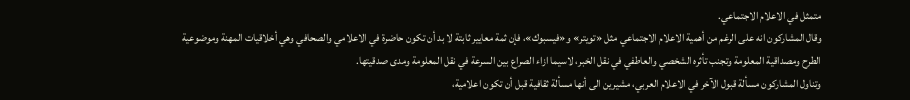متمثل في الاعلام الاجتماعي.
وقال المشاركون انه على الرغم من أهمية الاعلام الاجتماعي مثل «تويتر» و«فيسبوك»، فإن ثمة معايير ثابتة لا بد أن تكون حاضرة في الاعلامي والصحافي وهي أخلاقيات المهنة وموضوعية الطرح ومصداقية المعلومة وتجنب تأثره الشخصي والعاطفي في نقل الخبر، لاسيما ازاء الصراع بين السرعة في نقل المعلومة ومدى صدقيتها.
وتناول المشاركون مسألة قبول الآخر في الاعلام العربي، مشيرين الى أنها مسألة ثقافية قبل أن تكون اعلامية،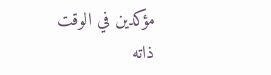مؤكدين في الوقت ذاته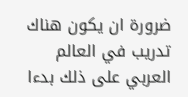ضرورة ان يكون هناك تدريب في العالم العربي على ذلك بدءا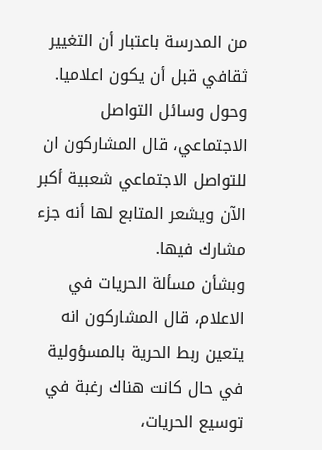من المدرسة باعتبار أن التغيير ثقافي قبل أن يكون اعلاميا.
وحول وسائل التواصل الاجتماعي، قال المشاركون ان للتواصل الاجتماعي شعبية أكبر الآن ويشعر المتابع لها أنه جزء مشارك فيها.
وبشأن مسألة الحريات في الاعلام، قال المشاركون انه يتعين ربط الحرية بالمسؤولية في حال كانت هناك رغبة في توسيع الحريات،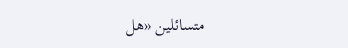متسائلين «هل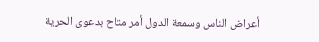أعراض الناس وسمعة الدول أمر متاح بدعوى الحرية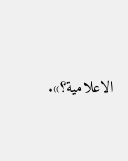الاعلامية؟».